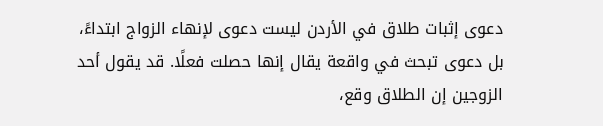دعوى إثبات طلاق في الأردن ليست دعوى لإنهاء الزواج ابتداءً، بل دعوى تبحث في واقعة يقال إنها حصلت فعلًا. قد يقول أحد الزوجين إن الطلاق وقع،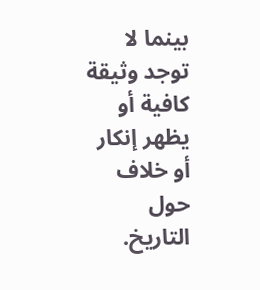بينما لا توجد وثيقة كافية أو يظهر إنكار أو خلاف حول التاريخ.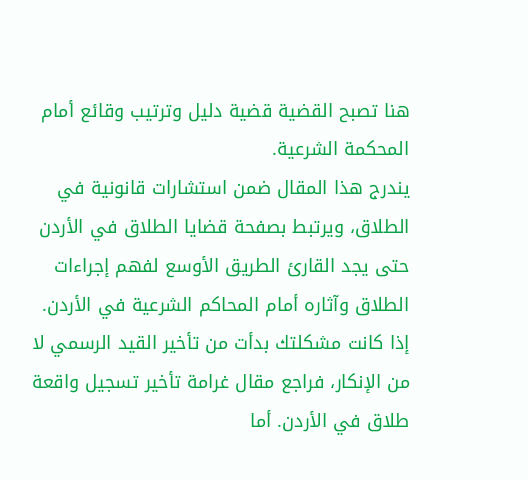هنا تصبح القضية قضية دليل وترتيب وقائع أمام المحكمة الشرعية.
يندرج هذا المقال ضمن استشارات قانونية في الطلاق، ويرتبط بصفحة قضايا الطلاق في الأردن حتى يجد القارئ الطريق الأوسع لفهم إجراءات الطلاق وآثاره أمام المحاكم الشرعية في الأردن.
إذا كانت مشكلتك بدأت من تأخير القيد الرسمي لا من الإنكار، فراجع مقال غرامة تأخير تسجيل واقعة طلاق في الأردن. أما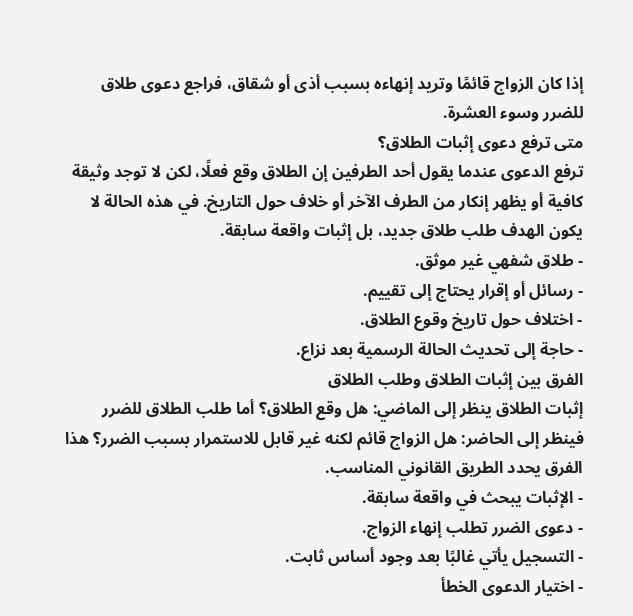إذا كان الزواج قائمًا وتريد إنهاءه بسبب أذى أو شقاق، فراجع دعوى طلاق للضرر وسوء العشرة.
متى ترفع دعوى إثبات الطلاق؟
ترفع الدعوى عندما يقول أحد الطرفين إن الطلاق وقع فعلًا، لكن لا توجد وثيقة كافية أو يظهر إنكار من الطرف الآخر أو خلاف حول التاريخ. في هذه الحالة لا يكون الهدف طلب طلاق جديد، بل إثبات واقعة سابقة.
- طلاق شفهي غير موثق.
- رسائل أو إقرار يحتاج إلى تقييم.
- اختلاف حول تاريخ وقوع الطلاق.
- حاجة إلى تحديث الحالة الرسمية بعد نزاع.
الفرق بين إثبات الطلاق وطلب الطلاق
إثبات الطلاق ينظر إلى الماضي: هل وقع الطلاق؟ أما طلب الطلاق للضرر فينظر إلى الحاضر: هل الزواج قائم لكنه غير قابل للاستمرار بسبب الضرر؟ هذا الفرق يحدد الطريق القانوني المناسب.
- الإثبات يبحث في واقعة سابقة.
- دعوى الضرر تطلب إنهاء الزواج.
- التسجيل يأتي غالبًا بعد وجود أساس ثابت.
- اختيار الدعوى الخطأ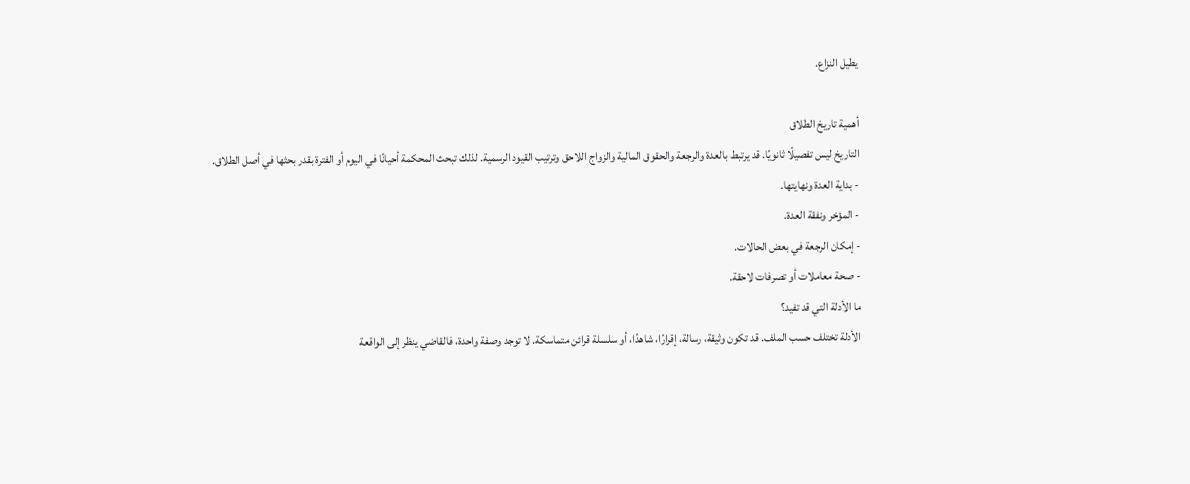يطيل النزاع.

أهمية تاريخ الطلاق
التاريخ ليس تفصيلًا ثانويًا. قد يرتبط بالعدة والرجعة والحقوق المالية والزواج اللاحق وترتيب القيود الرسمية. لذلك تبحث المحكمة أحيانًا في اليوم أو الفترة بقدر بحثها في أصل الطلاق.
- بداية العدة ونهايتها.
- المؤخر ونفقة العدة.
- إمكان الرجعة في بعض الحالات.
- صحة معاملات أو تصرفات لاحقة.
ما الأدلة التي قد تفيد؟
الأدلة تختلف حسب الملف. قد تكون وثيقة، رسالة، إقرارًا، شاهدًا، أو سلسلة قرائن متماسكة. لا توجد وصفة واحدة، فالقاضي ينظر إلى الواقعة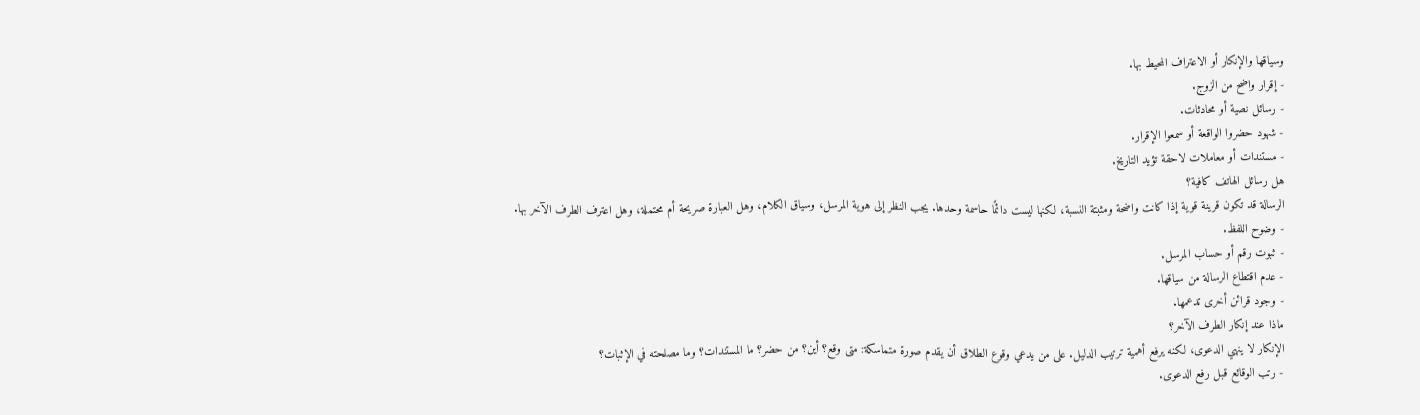وسياقها والإنكار أو الاعتراف المحيط بها.
- إقرار واضح من الزوج.
- رسائل نصية أو محادثات.
- شهود حضروا الواقعة أو سمعوا الإقرار.
- مستندات أو معاملات لاحقة تؤيد التاريخ.
هل رسائل الهاتف كافية؟
الرسالة قد تكون قرينة قوية إذا كانت واضحة ومثبتة النسبة، لكنها ليست دائمًا حاسمة وحدها. يجب النظر إلى هوية المرسل، وسياق الكلام، وهل العبارة صريحة أم محتملة، وهل اعترف الطرف الآخر بها.
- وضوح اللفظ.
- ثبوت رقم أو حساب المرسل.
- عدم اقتطاع الرسالة من سياقها.
- وجود قرائن أخرى تدعمها.
ماذا عند إنكار الطرف الآخر؟
الإنكار لا ينهي الدعوى، لكنه يرفع أهمية ترتيب الدليل. على من يدعي وقوع الطلاق أن يقدم صورة متماسكة: متى وقع؟ أين؟ من حضر؟ ما المستندات؟ وما مصلحته في الإثبات؟
- رتب الوقائع قبل رفع الدعوى.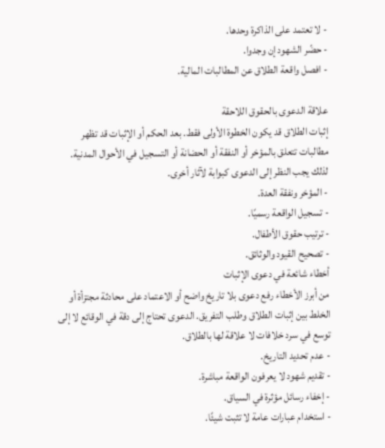- لا تعتمد على الذاكرة وحدها.
- حضّر الشهود إن وجدوا.
- افصل واقعة الطلاق عن المطالبات المالية.

علاقة الدعوى بالحقوق اللاحقة
إثبات الطلاق قد يكون الخطوة الأولى فقط. بعد الحكم أو الإثبات قد تظهر مطالبات تتعلق بالمؤخر أو النفقة أو الحضانة أو التسجيل في الأحوال المدنية. لذلك يجب النظر إلى الدعوى كبوابة لآثار أخرى.
- المؤخر ونفقة العدة.
- تسجيل الواقعة رسميًا.
- ترتيب حقوق الأطفال.
- تصحيح القيود والوثائق.
أخطاء شائعة في دعوى الإثبات
من أبرز الأخطاء رفع دعوى بلا تاريخ واضح أو الاعتماد على محادثة مجتزأة أو الخلط بين إثبات الطلاق وطلب التفريق. الدعوى تحتاج إلى دقة في الوقائع لا إلى توسع في سرد خلافات لا علاقة لها بالطلاق.
- عدم تحديد التاريخ.
- تقديم شهود لا يعرفون الواقعة مباشرة.
- إخفاء رسائل مؤثرة في السياق.
- استخدام عبارات عامة لا تثبت شيئًا.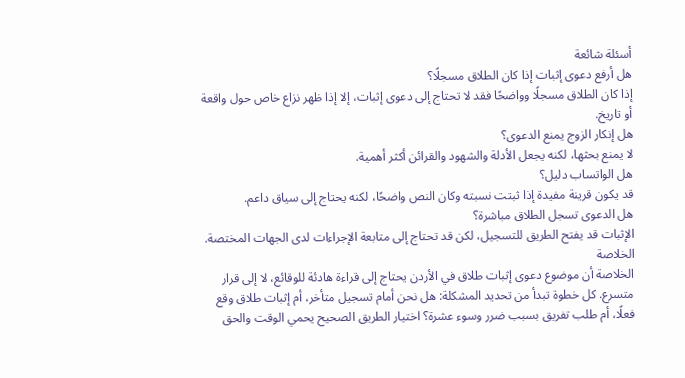أسئلة شائعة
هل أرفع دعوى إثبات إذا كان الطلاق مسجلًا؟
إذا كان الطلاق مسجلًا وواضحًا فقد لا تحتاج إلى دعوى إثبات، إلا إذا ظهر نزاع خاص حول واقعة أو تاريخ.
هل إنكار الزوج يمنع الدعوى؟
لا يمنع بحثها، لكنه يجعل الأدلة والشهود والقرائن أكثر أهمية.
هل الواتساب دليل؟
قد يكون قرينة مفيدة إذا ثبتت نسبته وكان النص واضحًا، لكنه يحتاج إلى سياق داعم.
هل الدعوى تسجل الطلاق مباشرة؟
الإثبات قد يفتح الطريق للتسجيل، لكن قد تحتاج إلى متابعة الإجراءات لدى الجهات المختصة.
الخلاصة
الخلاصة أن موضوع دعوى إثبات طلاق في الأردن يحتاج إلى قراءة هادئة للوقائع، لا إلى قرار متسرع. كل خطوة تبدأ من تحديد المشكلة: هل نحن أمام تسجيل متأخر، أم إثبات طلاق وقع فعلًا، أم طلب تفريق بسبب ضرر وسوء عشرة؟ اختيار الطريق الصحيح يحمي الوقت والحق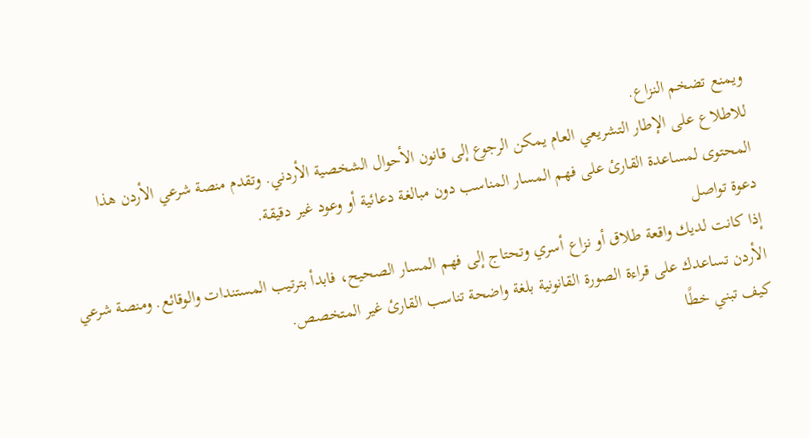ويمنع تضخم النزاع.
للاطلاع على الإطار التشريعي العام يمكن الرجوع إلى قانون الأحوال الشخصية الأردني. وتقدم منصة شرعي الأردن هذا المحتوى لمساعدة القارئ على فهم المسار المناسب دون مبالغة دعائية أو وعود غير دقيقة.
دعوة تواصل
إذا كانت لديك واقعة طلاق أو نزاع أسري وتحتاج إلى فهم المسار الصحيح، فابدأ بترتيب المستندات والوقائع. ومنصة شرعي الأردن تساعدك على قراءة الصورة القانونية بلغة واضحة تناسب القارئ غير المتخصص.
كيف تبني خطًا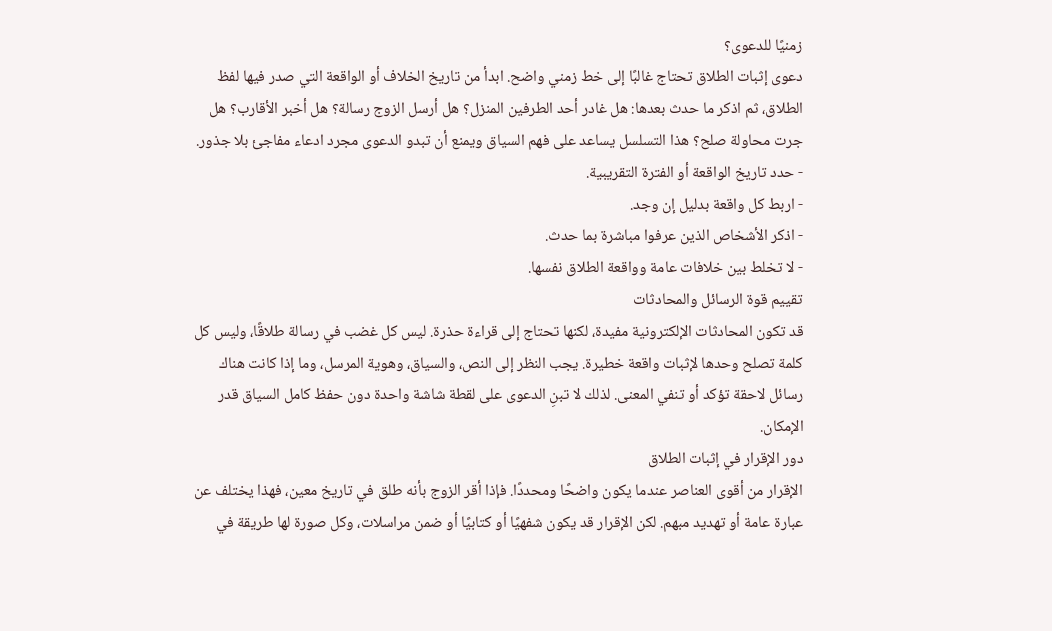زمنيًا للدعوى؟
دعوى إثبات الطلاق تحتاج غالبًا إلى خط زمني واضح. ابدأ من تاريخ الخلاف أو الواقعة التي صدر فيها لفظ الطلاق، ثم اذكر ما حدث بعدها: هل غادر أحد الطرفين المنزل؟ هل أرسل الزوج رسالة؟ هل أخبر الأقارب؟ هل جرت محاولة صلح؟ هذا التسلسل يساعد على فهم السياق ويمنع أن تبدو الدعوى مجرد ادعاء مفاجئ بلا جذور.
- حدد تاريخ الواقعة أو الفترة التقريبية.
- اربط كل واقعة بدليل إن وجد.
- اذكر الأشخاص الذين عرفوا مباشرة بما حدث.
- لا تخلط بين خلافات عامة وواقعة الطلاق نفسها.
تقييم قوة الرسائل والمحادثات
قد تكون المحادثات الإلكترونية مفيدة، لكنها تحتاج إلى قراءة حذرة. ليس كل غضب في رسالة طلاقًا، وليس كل كلمة تصلح وحدها لإثبات واقعة خطيرة. يجب النظر إلى النص، والسياق، وهوية المرسل، وما إذا كانت هناك رسائل لاحقة تؤكد أو تنفي المعنى. لذلك لا تبنِ الدعوى على لقطة شاشة واحدة دون حفظ كامل السياق قدر الإمكان.
دور الإقرار في إثبات الطلاق
الإقرار من أقوى العناصر عندما يكون واضحًا ومحددًا. فإذا أقر الزوج بأنه طلق في تاريخ معين، فهذا يختلف عن عبارة عامة أو تهديد مبهم. لكن الإقرار قد يكون شفهيًا أو كتابيًا أو ضمن مراسلات، وكل صورة لها طريقة في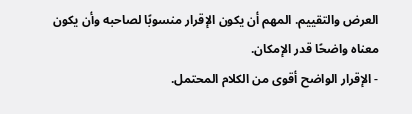العرض والتقييم. المهم أن يكون الإقرار منسوبًا لصاحبه وأن يكون معناه واضحًا قدر الإمكان.
- الإقرار الواضح أقوى من الكلام المحتمل.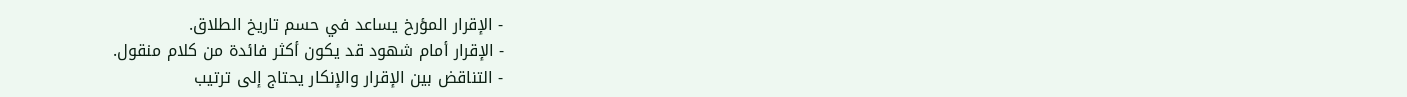- الإقرار المؤرخ يساعد في حسم تاريخ الطلاق.
- الإقرار أمام شهود قد يكون أكثر فائدة من كلام منقول.
- التناقض بين الإقرار والإنكار يحتاج إلى ترتيب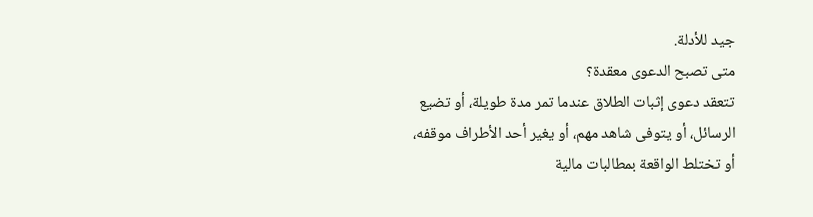جيد للأدلة.
متى تصبح الدعوى معقدة؟
تتعقد دعوى إثبات الطلاق عندما تمر مدة طويلة، أو تضيع الرسائل، أو يتوفى شاهد مهم، أو يغير أحد الأطراف موقفه، أو تختلط الواقعة بمطالبات مالية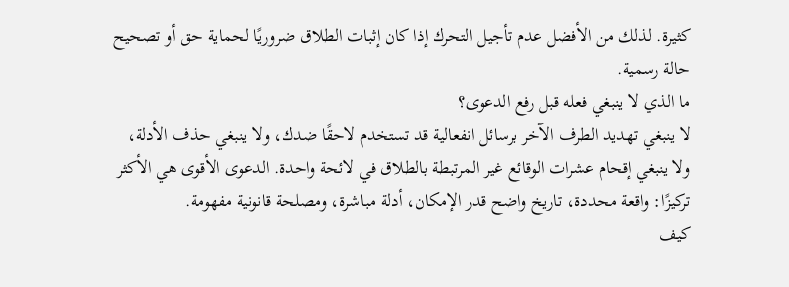كثيرة. لذلك من الأفضل عدم تأجيل التحرك إذا كان إثبات الطلاق ضروريًا لحماية حق أو تصحيح حالة رسمية.
ما الذي لا ينبغي فعله قبل رفع الدعوى؟
لا ينبغي تهديد الطرف الآخر برسائل انفعالية قد تستخدم لاحقًا ضدك، ولا ينبغي حذف الأدلة، ولا ينبغي إقحام عشرات الوقائع غير المرتبطة بالطلاق في لائحة واحدة. الدعوى الأقوى هي الأكثر تركيزًا: واقعة محددة، تاريخ واضح قدر الإمكان، أدلة مباشرة، ومصلحة قانونية مفهومة.
كيف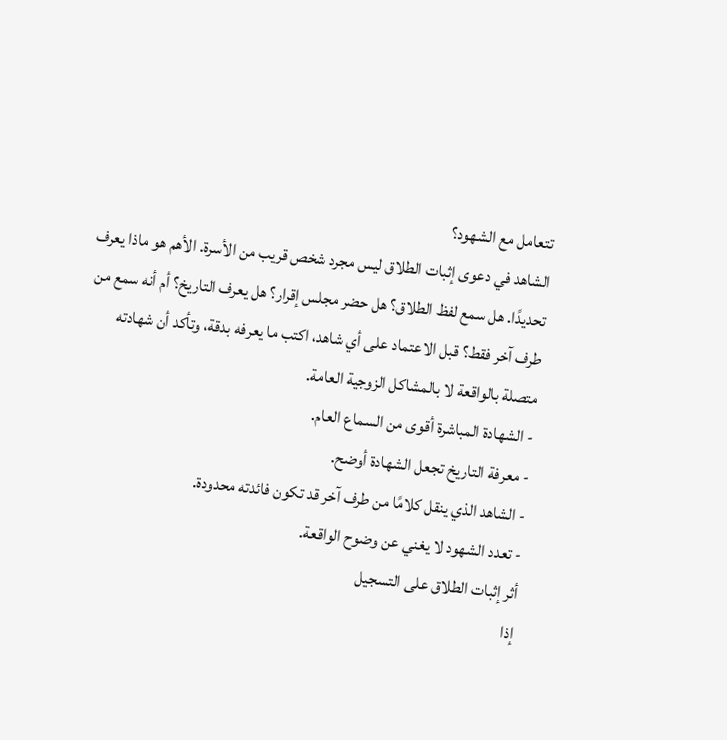تتعامل مع الشهود؟
الشاهد في دعوى إثبات الطلاق ليس مجرد شخص قريب من الأسرة. الأهم هو ماذا يعرف تحديدًا. هل سمع لفظ الطلاق؟ هل حضر مجلس إقرار؟ هل يعرف التاريخ؟ أم أنه سمع من طرف آخر فقط؟ قبل الاعتماد على أي شاهد، اكتب ما يعرفه بدقة، وتأكد أن شهادته متصلة بالواقعة لا بالمشاكل الزوجية العامة.
- الشهادة المباشرة أقوى من السماع العام.
- معرفة التاريخ تجعل الشهادة أوضح.
- الشاهد الذي ينقل كلامًا من طرف آخر قد تكون فائدته محدودة.
- تعدد الشهود لا يغني عن وضوح الواقعة.
أثر إثبات الطلاق على التسجيل
إذا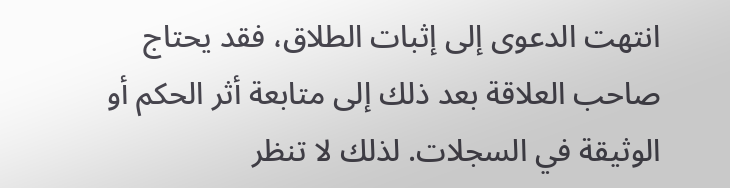انتهت الدعوى إلى إثبات الطلاق، فقد يحتاج صاحب العلاقة بعد ذلك إلى متابعة أثر الحكم أو الوثيقة في السجلات. لذلك لا تنظر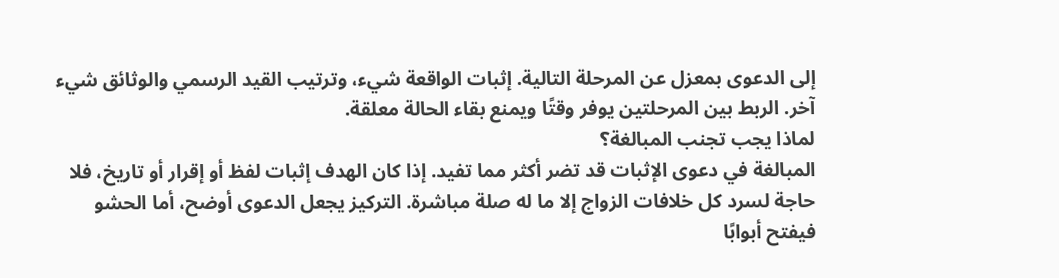إلى الدعوى بمعزل عن المرحلة التالية. إثبات الواقعة شيء، وترتيب القيد الرسمي والوثائق شيء آخر. الربط بين المرحلتين يوفر وقتًا ويمنع بقاء الحالة معلقة.
لماذا يجب تجنب المبالغة؟
المبالغة في دعوى الإثبات قد تضر أكثر مما تفيد. إذا كان الهدف إثبات لفظ أو إقرار أو تاريخ، فلا حاجة لسرد كل خلافات الزواج إلا ما له صلة مباشرة. التركيز يجعل الدعوى أوضح، أما الحشو فيفتح أبوابًا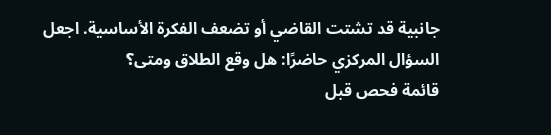جانبية قد تشتت القاضي أو تضعف الفكرة الأساسية. اجعل السؤال المركزي حاضرًا: هل وقع الطلاق ومتى؟
قائمة فحص قبل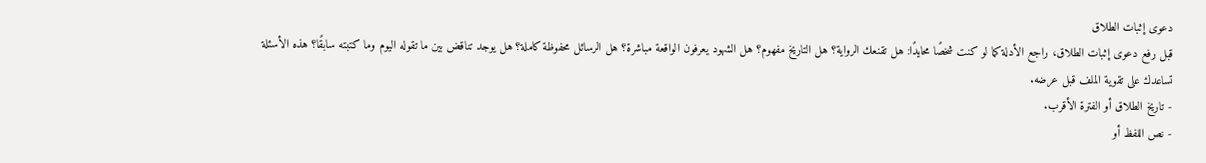دعوى إثبات الطلاق
قبل رفع دعوى إثبات الطلاق، راجع الأدلة كما لو كنت شخصًا محايدًا: هل تقنعك الرواية؟ هل التاريخ مفهوم؟ هل الشهود يعرفون الواقعة مباشرة؟ هل الرسائل محفوظة كاملة؟ هل يوجد تناقض بين ما تقوله اليوم وما كتبته سابقًا؟ هذه الأسئلة تساعدك على تقوية الملف قبل عرضه.
- تاريخ الطلاق أو الفترة الأقرب.
- نص اللفظ أو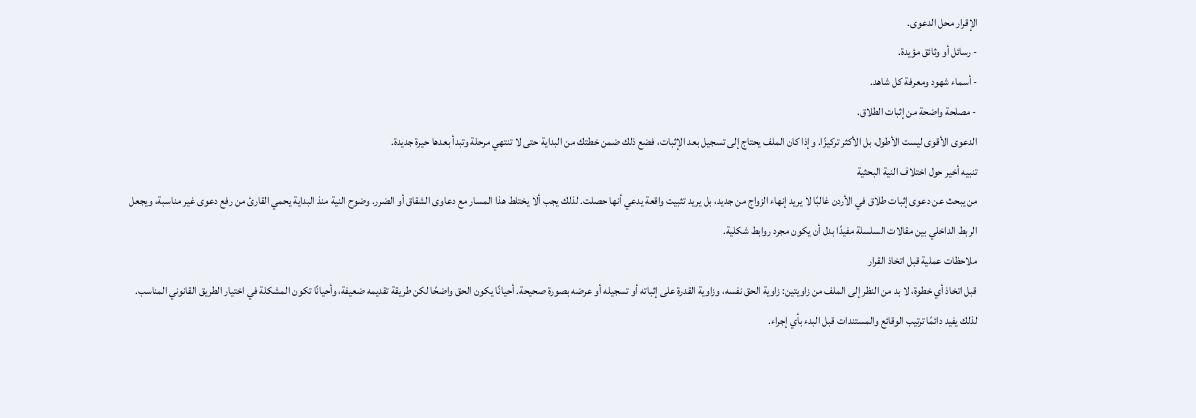الإقرار محل الدعوى.
- رسائل أو وثائق مؤيدة.
- أسماء شهود ومعرفة كل شاهد.
- مصلحة واضحة من إثبات الطلاق.
الدعوى الأقوى ليست الأطول، بل الأكثر تركيزًا. وإذا كان الملف يحتاج إلى تسجيل بعد الإثبات، فضع ذلك ضمن خطتك من البداية حتى لا تنتهي مرحلة وتبدأ بعدها حيرة جديدة.
تنبيه أخير حول اختلاف النية البحثية
من يبحث عن دعوى إثبات طلاق في الأردن غالبًا لا يريد إنهاء الزواج من جديد، بل يريد تثبيت واقعة يدعي أنها حصلت. لذلك يجب ألا يختلط هذا المسار مع دعاوى الشقاق أو الضرر. وضوح النية منذ البداية يحمي القارئ من رفع دعوى غير مناسبة، ويجعل الربط الداخلي بين مقالات السلسلة مفيدًا بدل أن يكون مجرد روابط شكلية.
ملاحظات عملية قبل اتخاذ القرار
قبل اتخاذ أي خطوة، لا بد من النظر إلى الملف من زاويتين: زاوية الحق نفسه، وزاوية القدرة على إثباته أو تسجيله أو عرضه بصورة صحيحة. أحيانًا يكون الحق واضحًا لكن طريقة تقديمه ضعيفة، وأحيانًا تكون المشكلة في اختيار الطريق القانوني المناسب. لذلك يفيد دائمًا ترتيب الوقائع والمستندات قبل البدء بأي إجراء.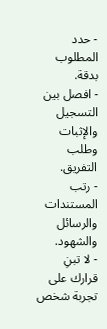- حدد المطلوب بدقة.
- افصل بين التسجيل والإثبات وطلب التفريق.
- رتب المستندات والرسائل والشهود.
- لا تبنِ قرارك على تجربة شخص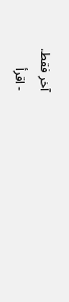آخر فقط.
- اقرأ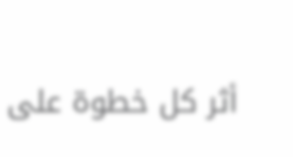أثر كل خطوة على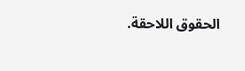الحقوق اللاحقة.